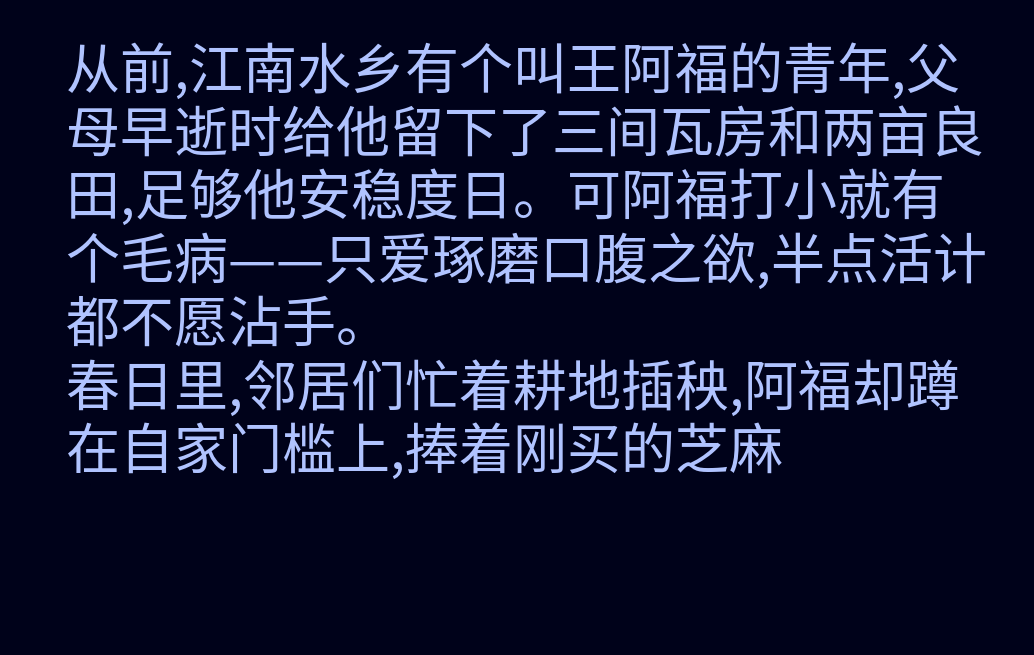从前,江南水乡有个叫王阿福的青年,父母早逝时给他留下了三间瓦房和两亩良田,足够他安稳度日。可阿福打小就有个毛病——只爱琢磨口腹之欲,半点活计都不愿沾手。
春日里,邻居们忙着耕地插秧,阿福却蹲在自家门槛上,捧着刚买的芝麻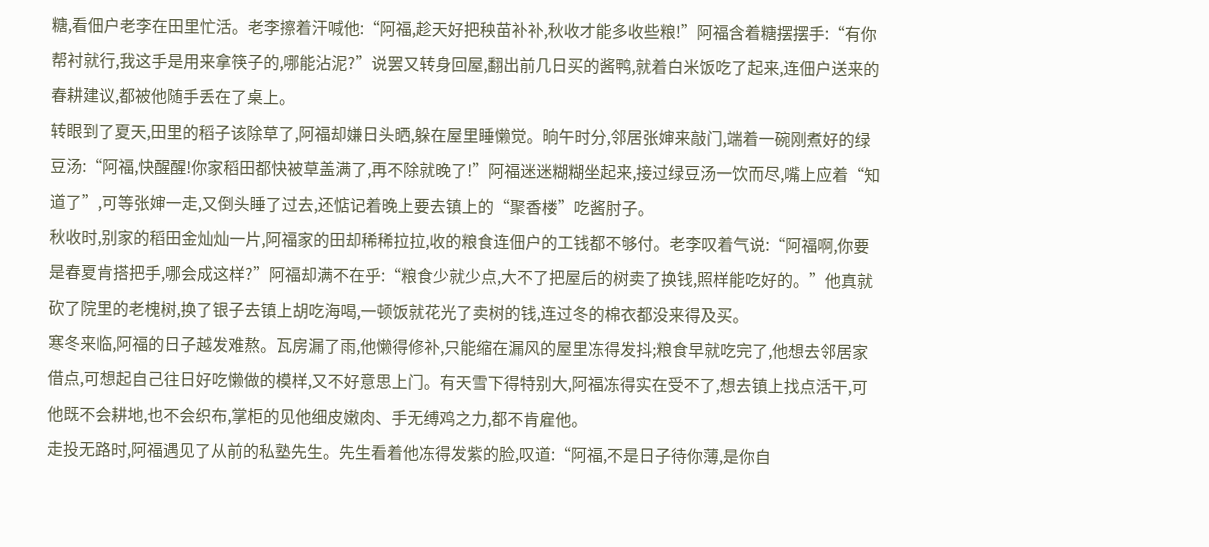糖,看佃户老李在田里忙活。老李擦着汗喊他:“阿福,趁天好把秧苗补补,秋收才能多收些粮!”阿福含着糖摆摆手:“有你帮衬就行,我这手是用来拿筷子的,哪能沾泥?”说罢又转身回屋,翻出前几日买的酱鸭,就着白米饭吃了起来,连佃户送来的春耕建议,都被他随手丢在了桌上。
转眼到了夏天,田里的稻子该除草了,阿福却嫌日头晒,躲在屋里睡懒觉。晌午时分,邻居张婶来敲门,端着一碗刚煮好的绿豆汤:“阿福,快醒醒!你家稻田都快被草盖满了,再不除就晚了!”阿福迷迷糊糊坐起来,接过绿豆汤一饮而尽,嘴上应着“知道了”,可等张婶一走,又倒头睡了过去,还惦记着晚上要去镇上的“聚香楼”吃酱肘子。
秋收时,别家的稻田金灿灿一片,阿福家的田却稀稀拉拉,收的粮食连佃户的工钱都不够付。老李叹着气说:“阿福啊,你要是春夏肯搭把手,哪会成这样?”阿福却满不在乎:“粮食少就少点,大不了把屋后的树卖了换钱,照样能吃好的。”他真就砍了院里的老槐树,换了银子去镇上胡吃海喝,一顿饭就花光了卖树的钱,连过冬的棉衣都没来得及买。
寒冬来临,阿福的日子越发难熬。瓦房漏了雨,他懒得修补,只能缩在漏风的屋里冻得发抖;粮食早就吃完了,他想去邻居家借点,可想起自己往日好吃懒做的模样,又不好意思上门。有天雪下得特别大,阿福冻得实在受不了,想去镇上找点活干,可他既不会耕地,也不会织布,掌柜的见他细皮嫩肉、手无缚鸡之力,都不肯雇他。
走投无路时,阿福遇见了从前的私塾先生。先生看着他冻得发紫的脸,叹道:“阿福,不是日子待你薄,是你自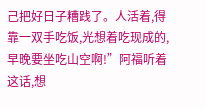己把好日子糟践了。人活着,得靠一双手吃饭,光想着吃现成的,早晚要坐吃山空啊!”阿福听着这话,想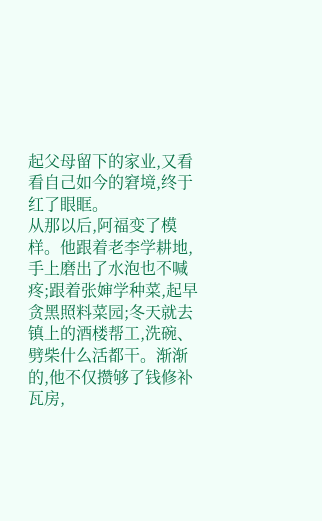起父母留下的家业,又看看自己如今的窘境,终于红了眼眶。
从那以后,阿福变了模样。他跟着老李学耕地,手上磨出了水泡也不喊疼;跟着张婶学种菜,起早贪黑照料菜园;冬天就去镇上的酒楼帮工,洗碗、劈柴什么活都干。渐渐的,他不仅攒够了钱修补瓦房,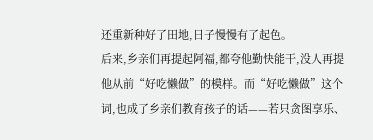还重新种好了田地,日子慢慢有了起色。
后来,乡亲们再提起阿福,都夸他勤快能干,没人再提他从前“好吃懒做”的模样。而“好吃懒做”这个词,也成了乡亲们教育孩子的话——若只贪图享乐、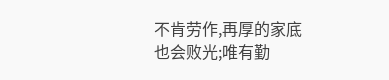不肯劳作,再厚的家底也会败光;唯有勤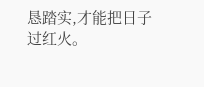恳踏实,才能把日子过红火。